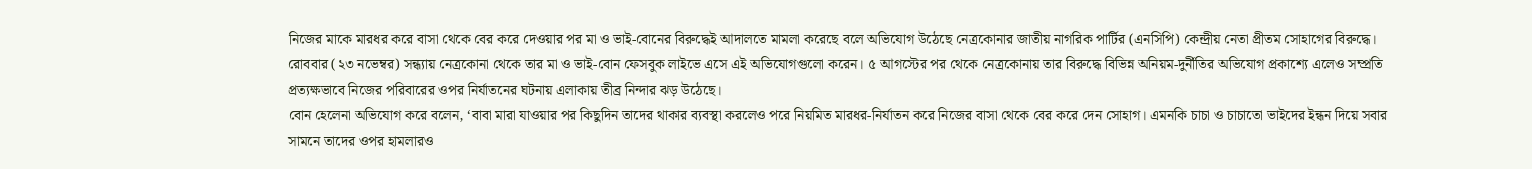নিজের মাকে মারধর করে বাসা থেকে বের করে দেওয়ার পর মা ও ভাই-বোনের বিরুদ্ধেই আদালতে মামলা করেছে বলে অভিযোগ উঠেছে নেত্রকোনার জাতীয় নাগরিক পার্টির (এনসিপি) কেন্দ্রীয় নেতা প্রীতম সোহাগের বিরুদ্ধে।
রোববার (২৩ নভেম্বর) সন্ধ্যায় নেত্রকোনা থেকে তার মা ও ভাই-বোন ফেসবুক লাইভে এসে এই অভিযোগগুলো করেন। ৫ আগস্টের পর থেকে নেত্রকোনায় তার বিরুদ্ধে বিভিন্ন অনিয়ম-দুর্নীতির অভিযোগ প্রকাশ্যে এলেও সম্প্রতি প্রত্যক্ষভাবে নিজের পরিবারের ওপর নির্যাতনের ঘটনায় এলাকায় তীব্র নিন্দার ঝড় উঠেছে।
বোন হেলেনা অভিযোগ করে বলেন, ‘বাবা মারা যাওয়ার পর কিছুদিন তাদের থাকার ব্যবস্থা করলেও পরে নিয়মিত মারধর-নির্যাতন করে নিজের বাসা থেকে বের করে দেন সোহাগ। এমনকি চাচা ও চাচাতো ভাইদের ইন্ধন দিয়ে সবার সামনে তাদের ওপর হামলারও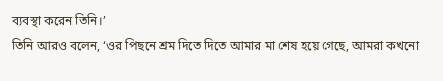ব্যবস্থা করেন তিনি।’
তিনি আরও বলেন, ‘ওর পিছনে শ্রম দিতে দিতে আমার মা শেষ হয়ে গেছে, আমরা কখনো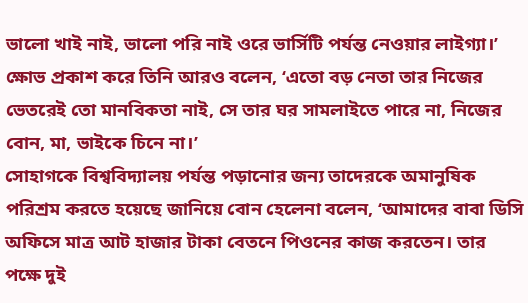ভালো খাই নাই, ভালো পরি নাই ওরে ভার্সিটি পর্যন্ত নেওয়ার লাইগ্যা।’
ক্ষোভ প্রকাশ করে তিনি আরও বলেন, ‘এতো বড় নেতা তার নিজের ভেতরেই তো মানবিকতা নাই, সে তার ঘর সামলাইতে পারে না, নিজের বোন, মা, ভাইকে চিনে না।’
সোহাগকে বিশ্ববিদ্যালয় পর্যন্ত পড়ানোর জন্য তাদেরকে অমানুষিক পরিশ্রম করতে হয়েছে জানিয়ে বোন হেলেনা বলেন, ‘আমাদের বাবা ডিসি অফিসে মাত্র আট হাজার টাকা বেতনে পিওনের কাজ করতেন। তার পক্ষে দুই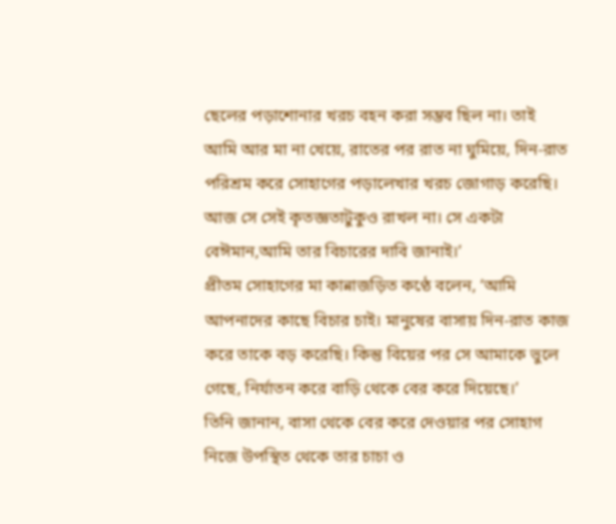ছেলের পড়াশোনার খরচ বহন করা সম্ভব ছিল না। তাই আমি আর মা না খেয়ে, রাতের পর রাত না ঘুমিয়ে, দিন-রাত পরিশ্রম করে সোহাগের পড়ালেখার খরচ জোগাড় করেছি। আজ সে সেই কৃতজ্ঞতাটুকুও রাখল না। সে একটা বেঈমান,আমি তার বিচারের দাবি জানাই।’
প্রীতম সোহাগের মা কান্নাজড়িত কণ্ঠে বলেন, ‘আমি আপনাদের কাছে বিচার চাই। মানুষের বাসায় দিন-রাত কাজ করে তাকে বড় করেছি। কিন্তু বিয়ের পর সে আমাকে ভুলে গেছে, নির্যাতন করে বাড়ি থেকে বের করে দিয়েছে।’
তিনি জানান, বাসা থেকে বের করে দেওয়ার পর সোহাগ নিজে উপস্থিত থেকে তার চাচা ও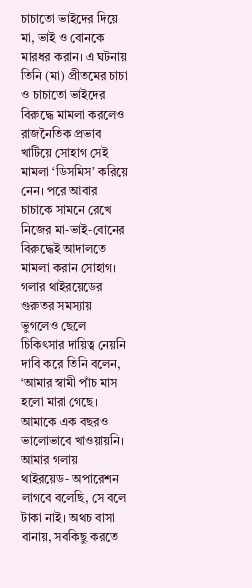চাচাতো ভাইদের দিয়ে মা, ভাই ও বোনকে মারধর করান। এ ঘটনায় তিনি (মা) প্রীতমের চাচা ও চাচাতো ভাইদের বিরুদ্ধে মামলা করলেও রাজনৈতিক প্রভাব খাটিয়ে সোহাগ সেই মামলা ‘ডিসমিস’ করিয়ে নেন। পরে আবার চাচাকে সামনে রেখে নিজের মা-ভাই-বোনের বিরুদ্ধেই আদালতে মামলা করান সোহাগ।
গলার থাইরয়েডের গুরুতর সমস্যায় ভুগলেও ছেলে চিকিৎসার দায়িত্ব নেয়নি দাবি করে তিনি বলেন, ‘আমার স্বামী পাঁচ মাস হলো মারা গেছে। আমাকে এক বছরও ভালোভাবে খাওয়ায়নি। আমার গলায় থাইরয়েড- অপারেশন লাগবে বলেছি, সে বলে টাকা নাই। অথচ বাসা বানায়, সবকিছু করতে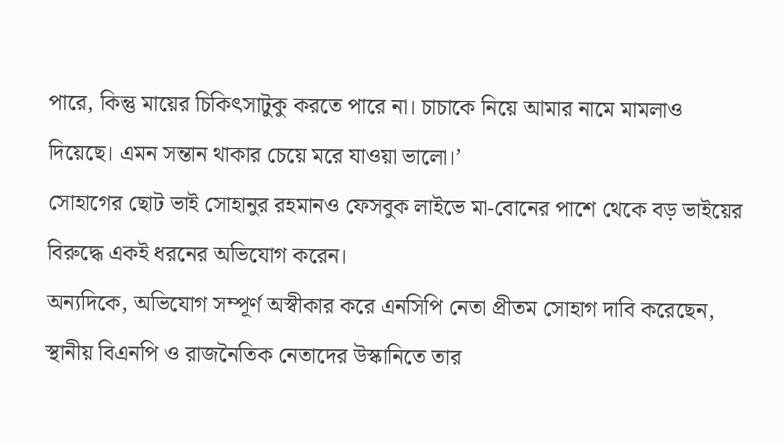পারে, কিন্তু মায়ের চিকিৎসাটুকু করতে পারে না। চাচাকে নিয়ে আমার নামে মামলাও দিয়েছে। এমন সন্তান থাকার চেয়ে মরে যাওয়া ভালো।’
সোহাগের ছোট ভাই সোহানুর রহমানও ফেসবুক লাইভে মা-বোনের পাশে থেকে বড় ভাইয়ের বিরুদ্ধে একই ধরনের অভিযোগ করেন।
অন্যদিকে, অভিযোগ সম্পূর্ণ অস্বীকার করে এনসিপি নেতা প্রীতম সোহাগ দাবি করেছেন, স্থানীয় বিএনপি ও রাজনৈতিক নেতাদের উস্কানিতে তার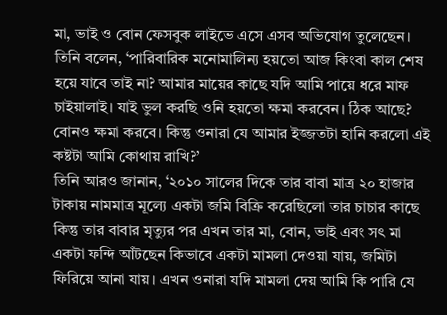মা, ভাই ও বোন ফেসবুক লাইভে এসে এসব অভিযোগ তুলেছেন।
তিনি বলেন, ‘পারিবারিক মনোমালিন্য হয়তো আজ কিংবা কাল শেষ হয়ে যাবে তাই না? আমার মায়ের কাছে যদি আমি পায়ে ধরে মাফ চাইয়ালাই। যাই ভুল করছি ওনি হয়তো ক্ষমা করবেন। ঠিক আছে? বোনও ক্ষমা করবে। কিন্তু ওনারা যে আমার ইজ্জতটা হানি করলো এই কষ্টটা আমি কোথায় রাখি?’
তিনি আরও জানান, ‘২০১০ সালের দিকে তার বাবা মাত্র ২০ হাজার টাকায় নামমাত্র মূল্যে একটা জমি বিক্রি করেছিলো তার চাচার কাছে কিন্তু তার বাবার মৃত্যুর পর এখন তার মা, বোন, ভাই এবং সৎ মা একটা ফন্দি আঁটছেন কিভাবে একটা মামলা দেওয়া যায়, জমিটা ফিরিয়ে আনা যায়। এখন ওনারা যদি মামলা দেয় আমি কি পারি যে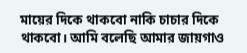মায়ের দিকে থাকবো নাকি চাচার দিকে থাকবো। আমি বলেছি আমার জায়গাও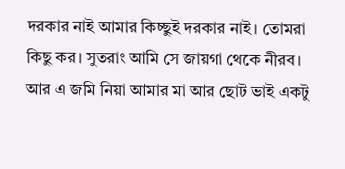দরকার নাই আমার কিচ্ছুই দরকার নাই। তোমরা কিছু কর। সুতরাং আমি সে জায়গা থেকে নীরব। আর এ জমি নিয়া আমার মা আর ছোট ভাই একটু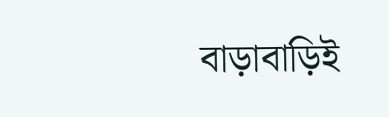বাড়াবাড়িই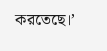করতেছে।’